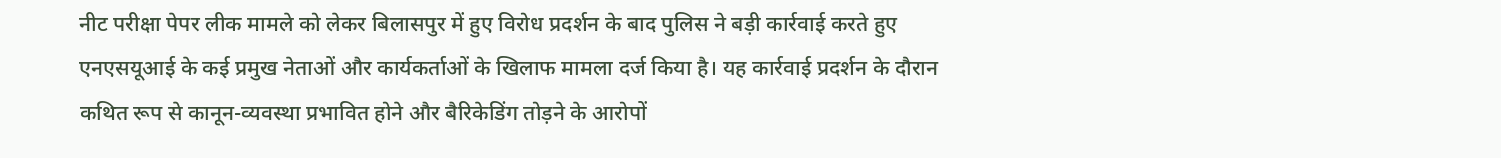नीट परीक्षा पेपर लीक मामले को लेकर बिलासपुर में हुए विरोध प्रदर्शन के बाद पुलिस ने बड़ी कार्रवाई करते हुए एनएसयूआई के कई प्रमुख नेताओं और कार्यकर्ताओं के खिलाफ मामला दर्ज किया है। यह कार्रवाई प्रदर्शन के दौरान कथित रूप से कानून-व्यवस्था प्रभावित होने और बैरिकेडिंग तोड़ने के आरोपों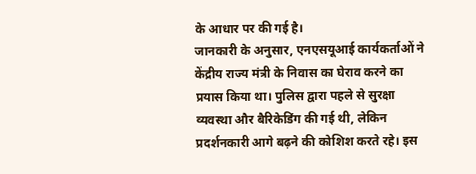के आधार पर की गई है।
जानकारी के अनुसार, एनएसयूआई कार्यकर्ताओं ने केंद्रीय राज्य मंत्री के निवास का घेराव करने का प्रयास किया था। पुलिस द्वारा पहले से सुरक्षा व्यवस्था और बैरिकेडिंग की गई थी, लेकिन प्रदर्शनकारी आगे बढ़ने की कोशिश करते रहे। इस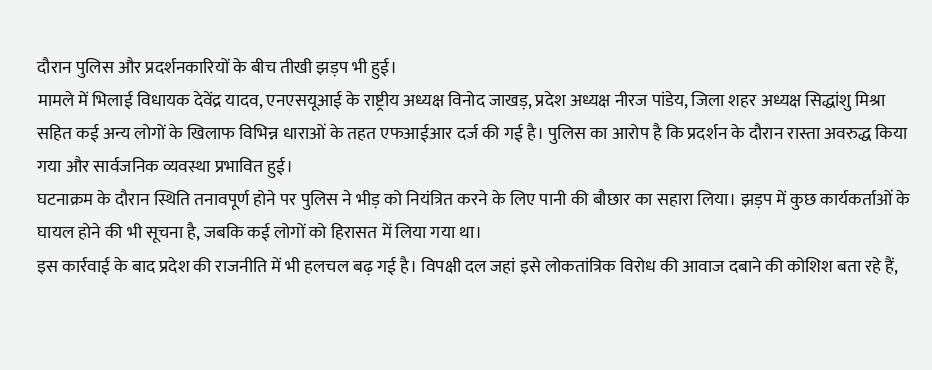दौरान पुलिस और प्रदर्शनकारियों के बीच तीखी झड़प भी हुई।
मामले में भिलाई विधायक देवेंद्र यादव, एनएसयूआई के राष्ट्रीय अध्यक्ष विनोद जाखड़, प्रदेश अध्यक्ष नीरज पांडेय, जिला शहर अध्यक्ष सिद्धांशु मिश्रा सहित कई अन्य लोगों के खिलाफ विभिन्न धाराओं के तहत एफआईआर दर्ज की गई है। पुलिस का आरोप है कि प्रदर्शन के दौरान रास्ता अवरुद्ध किया गया और सार्वजनिक व्यवस्था प्रभावित हुई।
घटनाक्रम के दौरान स्थिति तनावपूर्ण होने पर पुलिस ने भीड़ को नियंत्रित करने के लिए पानी की बौछार का सहारा लिया। झड़प में कुछ कार्यकर्ताओं के घायल होने की भी सूचना है, जबकि कई लोगों को हिरासत में लिया गया था।
इस कार्रवाई के बाद प्रदेश की राजनीति में भी हलचल बढ़ गई है। विपक्षी दल जहां इसे लोकतांत्रिक विरोध की आवाज दबाने की कोशिश बता रहे हैं,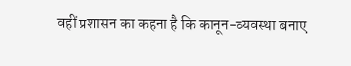वहीं प्रशासन का कहना है कि कानून-व्यवस्था बनाए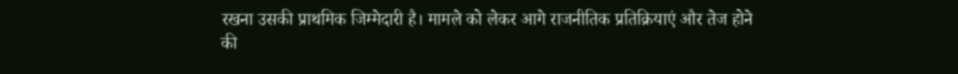रखना उसकी प्राथमिक जिम्मेदारी है। मामले को लेकर आगे राजनीतिक प्रतिक्रियाएं और तेज होने की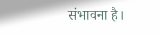संभावना है।